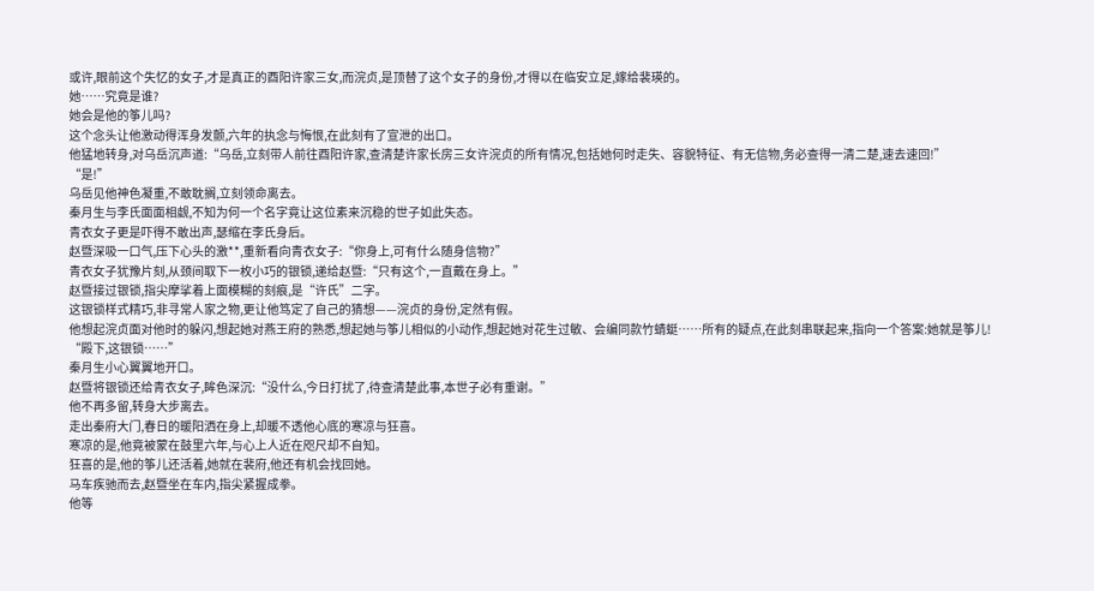或许,眼前这个失忆的女子,才是真正的酉阳许家三女,而浣贞,是顶替了这个女子的身份,才得以在临安立足,嫁给裴瑛的。
她……究竟是谁?
她会是他的筝儿吗?
这个念头让他激动得浑身发颤,六年的执念与悔恨,在此刻有了宣泄的出口。
他猛地转身,对乌岳沉声道:“乌岳,立刻带人前往酉阳许家,查清楚许家长房三女许浣贞的所有情况,包括她何时走失、容貌特征、有无信物,务必查得一清二楚,速去速回!”
“是!”
乌岳见他神色凝重,不敢耽搁,立刻领命离去。
秦月生与李氏面面相觑,不知为何一个名字竟让这位素来沉稳的世子如此失态。
青衣女子更是吓得不敢出声,瑟缩在李氏身后。
赵暨深吸一口气,压下心头的激**,重新看向青衣女子:“你身上,可有什么随身信物?”
青衣女子犹豫片刻,从颈间取下一枚小巧的银锁,递给赵暨:“只有这个,一直戴在身上。”
赵暨接过银锁,指尖摩挲着上面模糊的刻痕,是“许氏”二字。
这银锁样式精巧,非寻常人家之物,更让他笃定了自己的猜想——浣贞的身份,定然有假。
他想起浣贞面对他时的躲闪,想起她对燕王府的熟悉,想起她与筝儿相似的小动作,想起她对花生过敏、会编同款竹蜻蜓……所有的疑点,在此刻串联起来,指向一个答案:她就是筝儿!
“殿下,这银锁……”
秦月生小心翼翼地开口。
赵暨将银锁还给青衣女子,眸色深沉:“没什么,今日打扰了,待查清楚此事,本世子必有重谢。”
他不再多留,转身大步离去。
走出秦府大门,春日的暖阳洒在身上,却暖不透他心底的寒凉与狂喜。
寒凉的是,他竟被蒙在鼓里六年,与心上人近在咫尺却不自知。
狂喜的是,他的筝儿还活着,她就在裴府,他还有机会找回她。
马车疾驰而去,赵暨坐在车内,指尖紧握成拳。
他等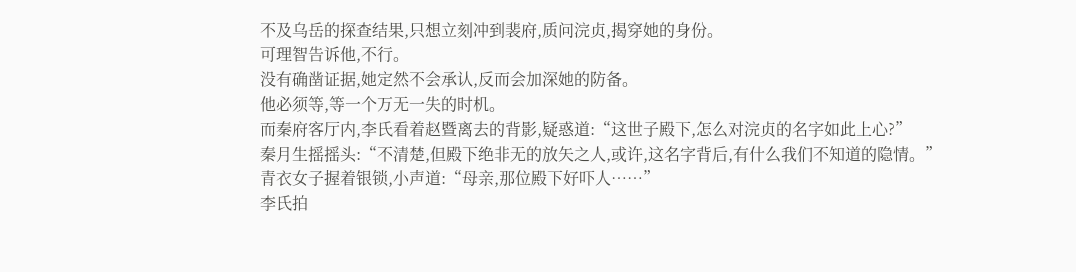不及乌岳的探查结果,只想立刻冲到裴府,质问浣贞,揭穿她的身份。
可理智告诉他,不行。
没有确凿证据,她定然不会承认,反而会加深她的防备。
他必须等,等一个万无一失的时机。
而秦府客厅内,李氏看着赵暨离去的背影,疑惑道:“这世子殿下,怎么对浣贞的名字如此上心?”
秦月生摇摇头:“不清楚,但殿下绝非无的放矢之人,或许,这名字背后,有什么我们不知道的隐情。”
青衣女子握着银锁,小声道:“母亲,那位殿下好吓人……”
李氏拍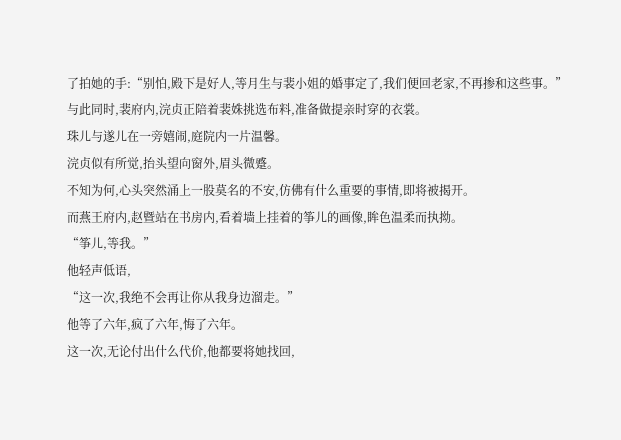了拍她的手:“别怕,殿下是好人,等月生与裴小姐的婚事定了,我们便回老家,不再掺和这些事。”
与此同时,裴府内,浣贞正陪着裴姝挑选布料,准备做提亲时穿的衣裳。
珠儿与遂儿在一旁嬉闹,庭院内一片温馨。
浣贞似有所觉,抬头望向窗外,眉头微蹙。
不知为何,心头突然涌上一股莫名的不安,仿佛有什么重要的事情,即将被揭开。
而燕王府内,赵暨站在书房内,看着墙上挂着的筝儿的画像,眸色温柔而执拗。
“筝儿,等我。”
他轻声低语,
“这一次,我绝不会再让你从我身边溜走。”
他等了六年,疯了六年,悔了六年。
这一次,无论付出什么代价,他都要将她找回,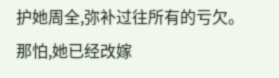护她周全,弥补过往所有的亏欠。
那怕,她已经改嫁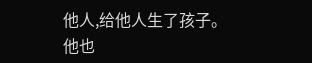他人,给他人生了孩子。
他也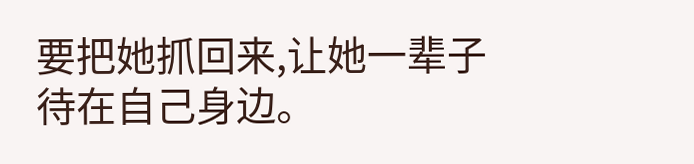要把她抓回来,让她一辈子待在自己身边。